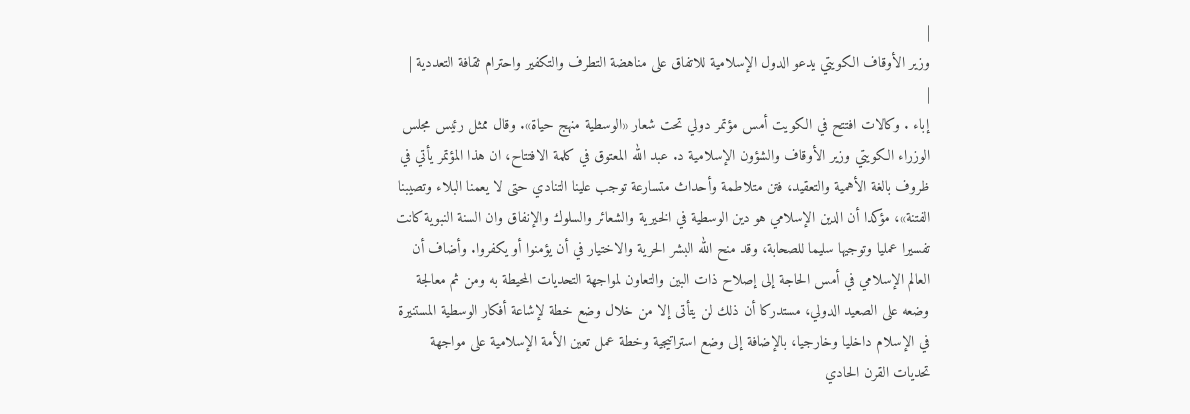|
وزير الأوقاف الكويتي يدعو الدول الإسلامية للاتفاق على مناهضة التطرف والتكفير واحترام ثقافة التعددية |
|
إباء . وكالات افتتح في الكويت أمس مؤتمر دولي تحت شعار «الوسطية منهج حياة». وقال ممثل رئيس مجلس الوزراء الكويتي وزير الأوقاف والشؤون الإسلامية د. عبد الله المعتوق في كلمة الافتتاح، ان هذا المؤتمر يأتي في ظروف بالغة الأهمية والتعقيد، فتن متلاطمة وأحداث متسارعة توجب علينا التنادي حتى لا يعمنا البلاء وتصيبنا الفتنة»، مؤكدا أن الدين الإسلامي هو دين الوسطية في الخيرية والشعائر والسلوك والإنفاق وان السنة النبوية كانت تفسيرا عمليا وتوجيها سليما للصحابة، وقد منح الله البشر الحرية والاختيار في أن يؤمنوا أو يكفروا. وأضاف أن العالم الإسلامي في أمس الحاجة إلى إصلاح ذات البين والتعاون لمواجهة التحديات المحيطة به ومن ثم معالجة وضعه على الصعيد الدولي، مستدركا أن ذلك لن يتأتى إلا من خلال وضع خطة لإشاعة أفكار الوسطية المستنيرة في الإسلام داخليا وخارجيا، بالإضافة إلى وضع استراتيجية وخطة عمل تعين الأمة الإسلامية على مواجهة تحديات القرن الحادي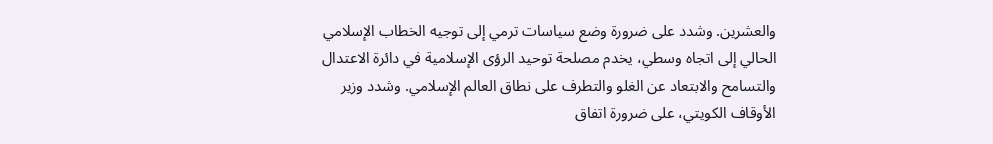والعشرين. وشدد على ضرورة وضع سياسات ترمي إلى توجيه الخطاب الإسلامي الحالي إلى اتجاه وسطي، يخدم مصلحة توحيد الرؤى الإسلامية في دائرة الاعتدال والتسامح والابتعاد عن الغلو والتطرف على نطاق العالم الإسلامي. وشدد وزير الأوقاف الكويتي، على ضرورة اتفاق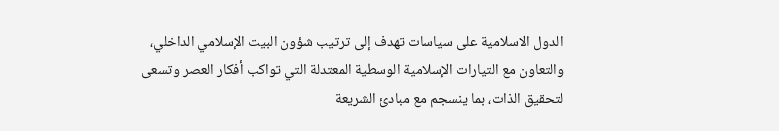الدول الاسلامية على سياسات تهدف إلى ترتيب شؤون البيت الإسلامي الداخلي، والتعاون مع التيارات الإسلامية الوسطية المعتدلة التي تواكب أفكار العصر وتسعى لتحقيق الذات، بما ينسجم مع مبادئ الشريعة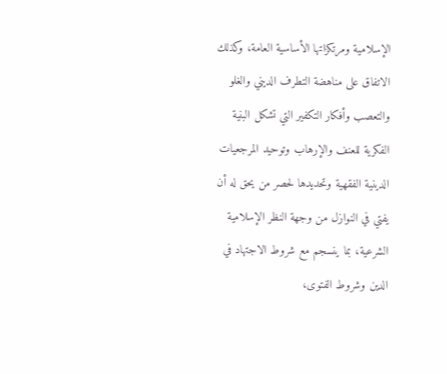الإسلامية ومرتكزاتها الأساسية العامة، وكذلك الاتفاق على مناهضة التطرف الديني والغلو والتعصب وأفكار التكفير التي تشكل البنية الفكرية للعنف والإرهاب وتوحيد المرجعيات الدينية الفقهية وتحديدها لحصر من يحق له أن يفتي في النوازل من وجهة النظر الإسلامية الشرعية، بما ينسجم مع شروط الاجتهاد في الدين وشروط الفتوى،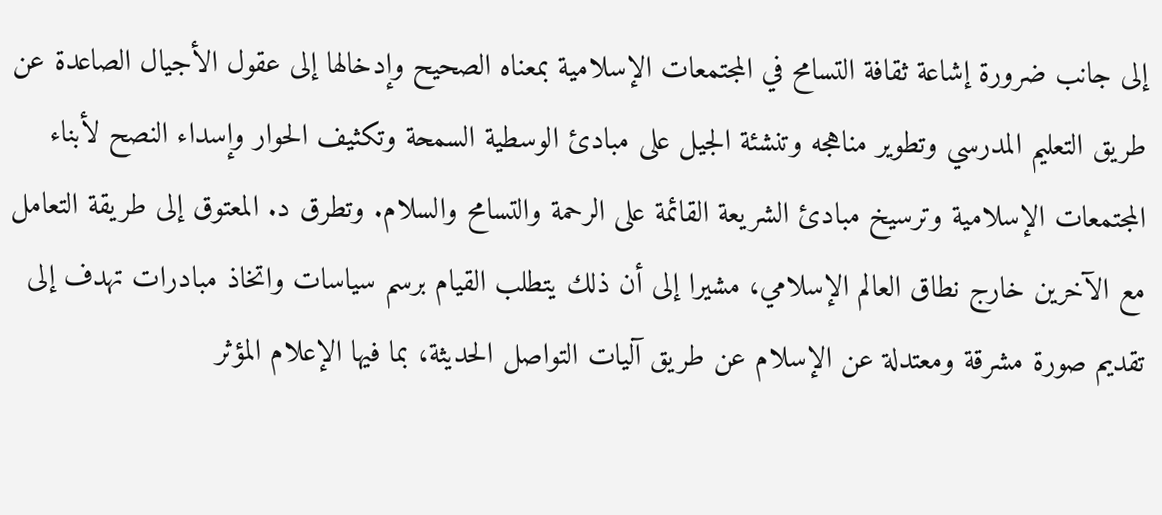إلى جانب ضرورة إشاعة ثقافة التسامح في المجتمعات الإسلامية بمعناه الصحيح وإدخالها إلى عقول الأجيال الصاعدة عن طريق التعليم المدرسي وتطوير مناهجه وتنشئة الجيل على مبادئ الوسطية السمحة وتكثيف الحوار وإسداء النصح لأبناء المجتمعات الإسلامية وترسيخ مبادئ الشريعة القائمة على الرحمة والتسامح والسلام. وتطرق د. المعتوق إلى طريقة التعامل مع الآخرين خارج نطاق العالم الإسلامي، مشيرا إلى أن ذلك يتطلب القيام برسم سياسات واتخاذ مبادرات تهدف إلى تقديم صورة مشرقة ومعتدلة عن الإسلام عن طريق آليات التواصل الحديثة، بما فيها الإعلام المؤثر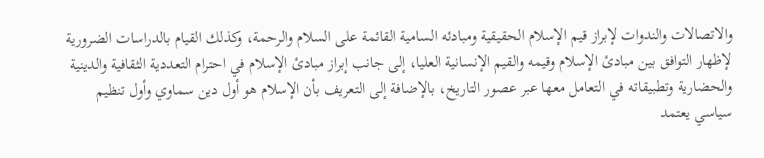والاتصالات والندوات لإبراز قيم الإسلام الحقيقية ومبادئه السامية القائمة على السلام والرحمة، وكذلك القيام بالدراسات الضرورية لإظهار التوافق بين مبادئ الإسلام وقيمه والقيم الإنسانية العليا، إلى جانب إبراز مبادئ الإسلام في احترام التعددية الثقافية والدينية والحضارية وتطبيقاته في التعامل معها عبر عصور التاريخ، بالإضافة إلى التعريف بأن الإسلام هو أول دين سماوي وأول تنظيم سياسي يعتمد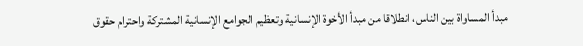مبدأ المساواة بين الناس، انطلاقا من مبدأ الأخوة الإنسانية وتعظيم الجوامع الإنسانية المشتركة واحترام حقوق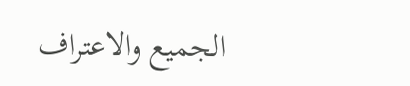الجميع والاعتراف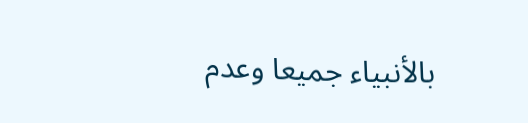بالأنبياء جميعا وعدم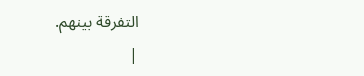التفرقة بينهم.
|